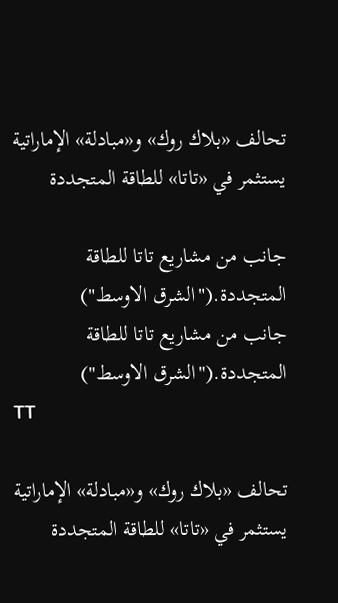تحالف «بلاك روك» و«مبادلة» الإماراتية يستثمر في «تاتا» للطاقة المتجددة

جانب من مشاريع تاتا للطاقة المتجددة.("الشرق الاوسط")
جانب من مشاريع تاتا للطاقة المتجددة.("الشرق الاوسط")
TT

تحالف «بلاك روك» و«مبادلة» الإماراتية يستثمر في «تاتا» للطاقة المتجددة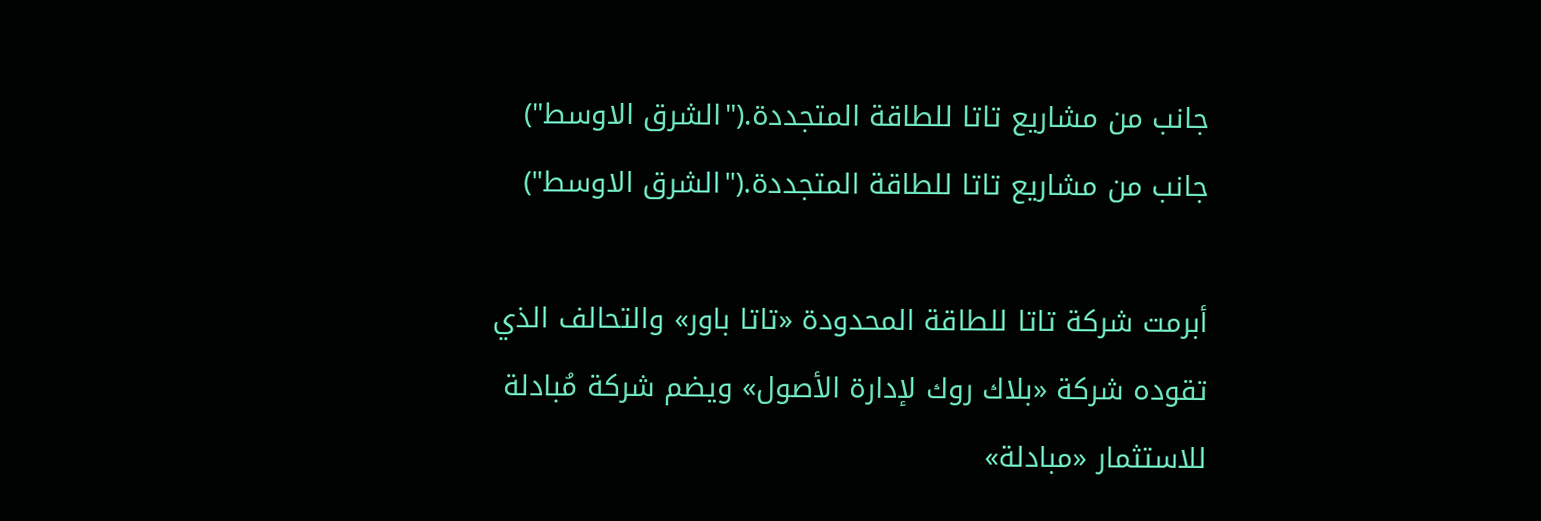جانب من مشاريع تاتا للطاقة المتجددة.("الشرق الاوسط")
جانب من مشاريع تاتا للطاقة المتجددة.("الشرق الاوسط")

أبرمت شركة تاتا للطاقة المحدودة «تاتا باور» والتحالف الذي تقوده شركة «بلاك روك لإدارة الأصول» ويضم شركة مُبادلة للاستثمار «مبادلة»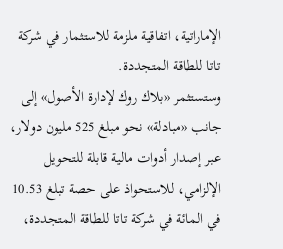الإماراتية، اتفاقية ملزمة للاستثمار في شركة تاتا للطاقة المتجددة.
وستستثمر «بلاك روك لإدارة الأصول» إلى جانب «مبادلة» نحو مبلغ 525 مليون دولار، عبر إصدار أدوات مالية قابلة للتحويل الإلزامي، للاستحواذ على حصة تبلغ 10.53 في المائة في شركة تاتا للطاقة المتجددة،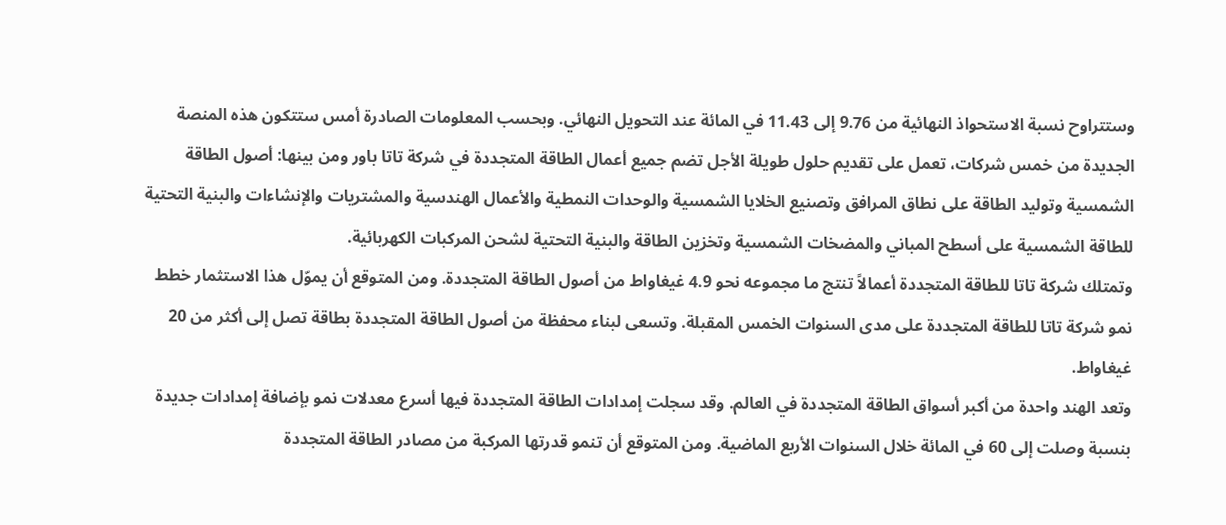وستتراوح نسبة الاستحواذ النهائية من 9.76 إلى 11.43 في المائة عند التحويل النهائي. وبحسب المعلومات الصادرة أمس ستتكون هذه المنصة الجديدة من خمس شركات، تعمل على تقديم حلول طويلة الأجل تضم جميع أعمال الطاقة المتجددة في شركة تاتا باور ومن بينها: أصول الطاقة الشمسية وتوليد الطاقة على نطاق المرافق وتصنيع الخلايا الشمسية والوحدات النمطية والأعمال الهندسية والمشتريات والإنشاءات والبنية التحتية للطاقة الشمسية على أسطح المباني والمضخات الشمسية وتخزين الطاقة والبنية التحتية لشحن المركبات الكهربائية.
وتمتلك شركة تاتا للطاقة المتجددة أعمالاً تنتج ما مجموعه نحو 4.9 غيغاواط من أصول الطاقة المتجددة. ومن المتوقع أن يموّل هذا الاستثمار خطط نمو شركة تاتا للطاقة المتجددة على مدى السنوات الخمس المقبلة. وتسعى لبناء محفظة من أصول الطاقة المتجددة بطاقة تصل إلى أكثر من 20 غيغاواط.
وتعد الهند واحدة من أكبر أسواق الطاقة المتجددة في العالم. وقد سجلت إمدادات الطاقة المتجددة فيها أسرع معدلات نمو بإضافة إمدادات جديدة بنسبة وصلت إلى 60 في المائة خلال السنوات الأربع الماضية. ومن المتوقع أن تنمو قدرتها المركبة من مصادر الطاقة المتجددة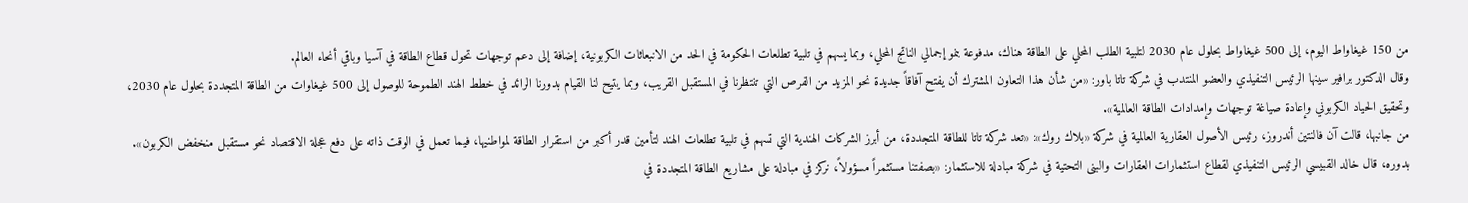من 150 غيغاواط اليوم، إلى 500 غيغاواط بحلول عام 2030 لتلبية الطلب المحلي على الطاقة هناك، مدفوعة بنمو إجمالي الناتج المحلي، وبما يسهم في تلبية تطلعات الحكومة في الحد من الانبعاثات الكربونية، إضافة إلى دعم توجهات تحول قطاع الطاقة في آسيا وباقي أنحاء العالم.
وقال الدكتور برافير سينها الرئيس التنفيذي والعضو المنتدب في شركة تاتا باور: «من شأن هذا التعاون المشترك أن يفتح آفاقاً جديدة نحو المزيد من الفرص التي تنتظرنا في المستقبل القريب، وبما يتيح لنا القيام بدورنا الرائد في خطط الهند الطموحة للوصول إلى 500 غيغاوات من الطاقة المتجددة بحلول عام 2030، وتحقيق الحياد الكربوني وإعادة صياغة توجهات وإمدادات الطاقة العالمية».
من جانبها، قالت آن فالنتين أندروز، رئيس الأصول العقارية العالمية في شركة «بلاك روك»: «تعد شركة تاتا للطاقة المتجددة، من أبرز الشركات الهندية التي تسهم في تلبية تطلعات الهند لتأمين قدر أكبر من استقرار الطاقة لمواطنيها، فيما تعمل في الوقت ذاته على دفع عجلة الاقتصاد نحو مستقبل منخفض الكربون».
بدوره، قال خالد القبيسي الرئيس التنفيذي لقطاع استثمارات العقارات والبنى التحتية في شركة مبادلة للاستثمار: «بصفتنا مستثمراً مسؤولاً، نركز في مبادلة على مشاريع الطاقة المتجددة في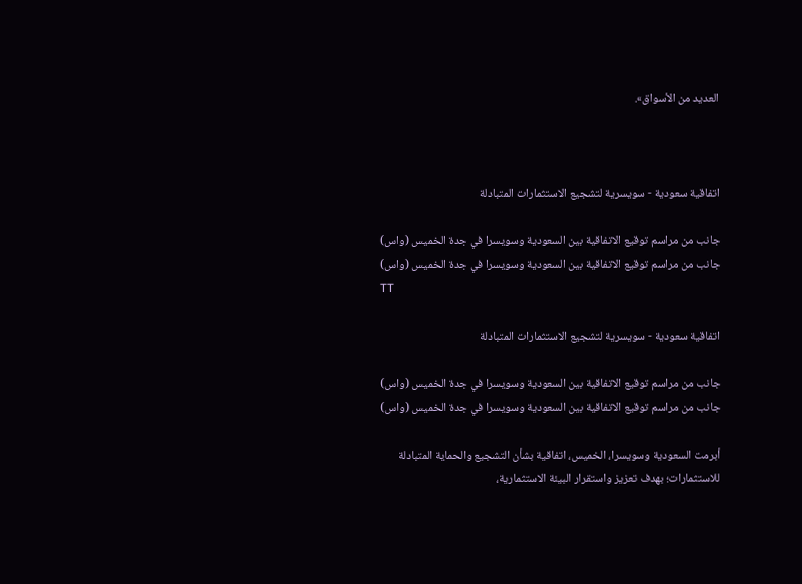العديد من الأسواق».



اتفاقية سعودية - سويسرية لتشجيع الاستثمارات المتبادلة

جانب من مراسم توقيع الاتفاقية بين السعودية وسويسرا في جدة الخميس (واس)
جانب من مراسم توقيع الاتفاقية بين السعودية وسويسرا في جدة الخميس (واس)
TT

اتفاقية سعودية - سويسرية لتشجيع الاستثمارات المتبادلة

جانب من مراسم توقيع الاتفاقية بين السعودية وسويسرا في جدة الخميس (واس)
جانب من مراسم توقيع الاتفاقية بين السعودية وسويسرا في جدة الخميس (واس)

أبرمت السعودية وسويسرا، الخميس، اتفاقية بشأن التشجيع والحماية المتبادلة للاستثمارات؛ بهدف تعزيز واستقرار البيئة الاستثمارية،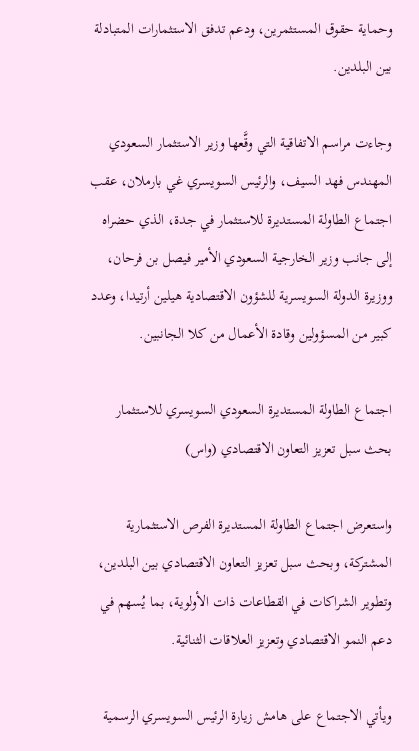وحماية حقوق المستثمرين، ودعم تدفق الاستثمارات المتبادلة بين البلدين.

وجاءت مراسم الاتفاقية التي وقَّعها وزير الاستثمار السعودي المهندس فهد السيف، والرئيس السويسري غي بارملان، عقب اجتماع الطاولة المستديرة للاستثمار في جدة، الذي حضراه إلى جانب وزير الخارجية السعودي الأمير فيصل بن فرحان، ووزيرة الدولة السويسرية للشؤون الاقتصادية هيلين أرتيدا، وعدد كبير من المسؤولين وقادة الأعمال من كلا الجانبين.

اجتماع الطاولة المستديرة السعودي السويسري للاستثمار بحث سبل تعزيز التعاون الاقتصادي (واس)

واستعرض اجتماع الطاولة المستديرة الفرص الاستثمارية المشتركة، وبحث سبل تعزيز التعاون الاقتصادي بين البلدين، وتطوير الشراكات في القطاعات ذات الأولوية، بما يُسهم في دعم النمو الاقتصادي وتعزيز العلاقات الثنائية.

ويأتي الاجتماع على هامش زيارة الرئيس السويسري الرسمية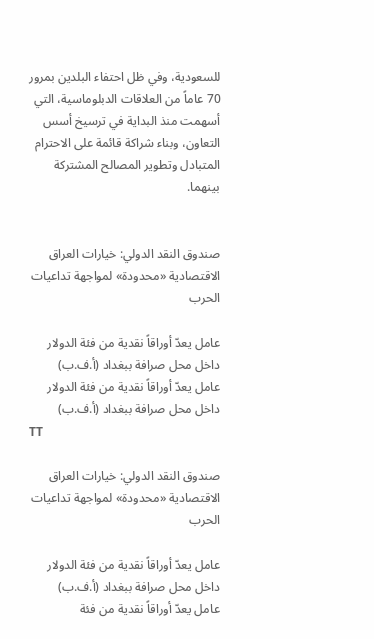للسعودية، وفي ظل احتفاء البلدين بمرور 70 عاماً من العلاقات الدبلوماسية، التي أسهمت منذ البداية في ترسيخ أسس التعاون، وبناء شراكة قائمة على الاحترام المتبادل وتطوير المصالح المشتركة بينهما.


صندوق النقد الدولي: خيارات العراق الاقتصادية «محدودة» لمواجهة تداعيات الحرب

عامل يعدّ أوراقاً نقدية من فئة الدولار داخل محل صرافة ببغداد (أ.ف.ب)
عامل يعدّ أوراقاً نقدية من فئة الدولار داخل محل صرافة ببغداد (أ.ف.ب)
TT

صندوق النقد الدولي: خيارات العراق الاقتصادية «محدودة» لمواجهة تداعيات الحرب

عامل يعدّ أوراقاً نقدية من فئة الدولار داخل محل صرافة ببغداد (أ.ف.ب)
عامل يعدّ أوراقاً نقدية من فئة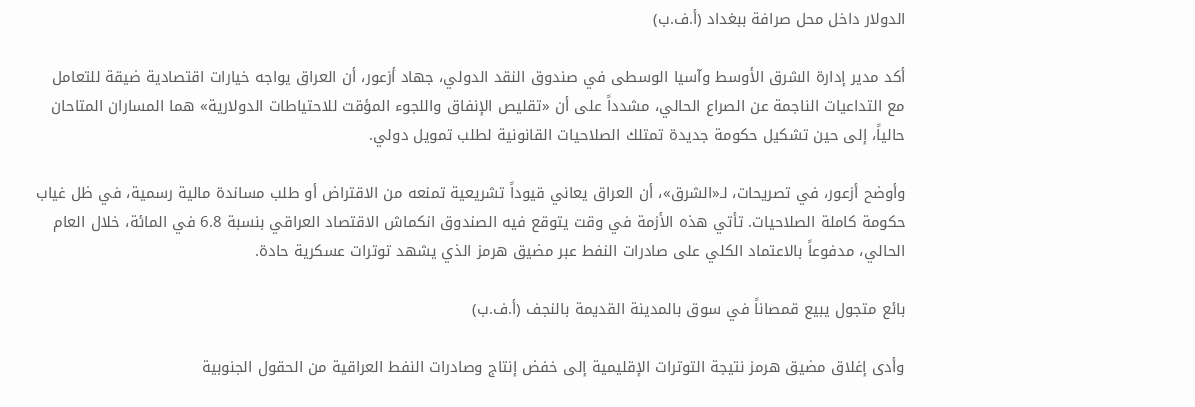الدولار داخل محل صرافة ببغداد (أ.ف.ب)

أكد مدير إدارة الشرق الأوسط وآسيا الوسطى في صندوق النقد الدولي، جهاد أزعور، أن العراق يواجه خيارات اقتصادية ضيقة للتعامل مع التداعيات الناجمة عن الصراع الحالي، مشدداً على أن «تقليص الإنفاق واللجوء المؤقت للاحتياطات الدولارية» هما المساران المتاحان حالياً، إلى حين تشكيل حكومة جديدة تمتلك الصلاحيات القانونية لطلب تمويل دولي.

وأوضح أزعور، في تصريحات، لـ«الشرق»، أن العراق يعاني قيوداً تشريعية تمنعه من الاقتراض أو طلب مساندة مالية رسمية، في ظل غياب حكومة كاملة الصلاحيات. تأتي هذه الأزمة في وقت يتوقع فيه الصندوق انكماش الاقتصاد العراقي بنسبة 6.8 في المائة، خلال العام الحالي، مدفوعاً بالاعتماد الكلي على صادرات النفط عبر مضيق هرمز الذي يشهد توترات عسكرية حادة.

بائع متجول يبيع قمصاناً في سوق بالمدينة القديمة بالنجف (أ.ف.ب)

وأدى إغلاق مضيق هرمز نتيجة التوترات الإقليمية إلى خفض إنتاج وصادرات النفط العراقية من الحقول الجنوبية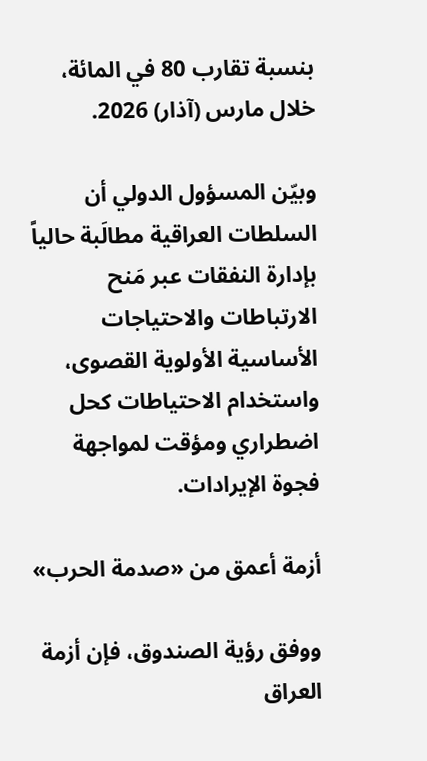بنسبة تقارب 80 في المائة، خلال مارس (آذار) 2026.

وبيّن المسؤول الدولي أن السلطات العراقية مطالَبة حالياً بإدارة النفقات عبر مَنح الارتباطات والاحتياجات الأساسية الأولوية القصوى، واستخدام الاحتياطات كحل اضطراري ومؤقت لمواجهة فجوة الإيرادات.

أزمة أعمق من «صدمة الحرب»

ووفق رؤية الصندوق، فإن أزمة العراق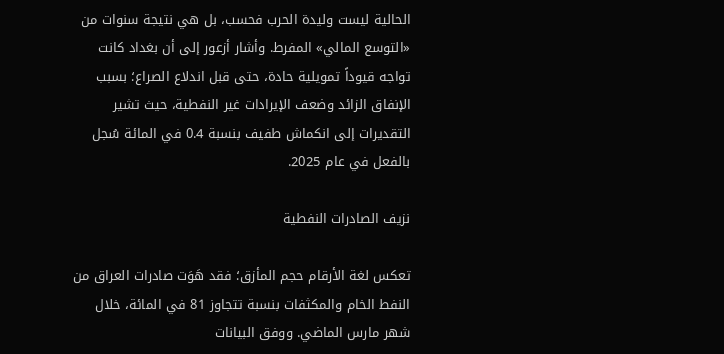الحالية ليست وليدة الحرب فحسب، بل هي نتيجة سنوات من «التوسع المالي» المفرط. وأشار أزعور إلى أن بغداد كانت تواجه قيوداً تمويلية حادة، حتى قبل اندلاع الصراع؛ بسبب الإنفاق الزائد وضعف الإيرادات غير النفطية، حيث تشير التقديرات إلى انكماش طفيف بنسبة 0.4 في المائة سُجل بالفعل في عام 2025.

نزيف الصادرات النفطية

تعكس لغة الأرقام حجم المأزق؛ فقد هَوَت صادرات العراق من النفط الخام والمكثفات بنسبة تتجاوز 81 في المائة، خلال شهر مارس الماضي. ووفق البيانات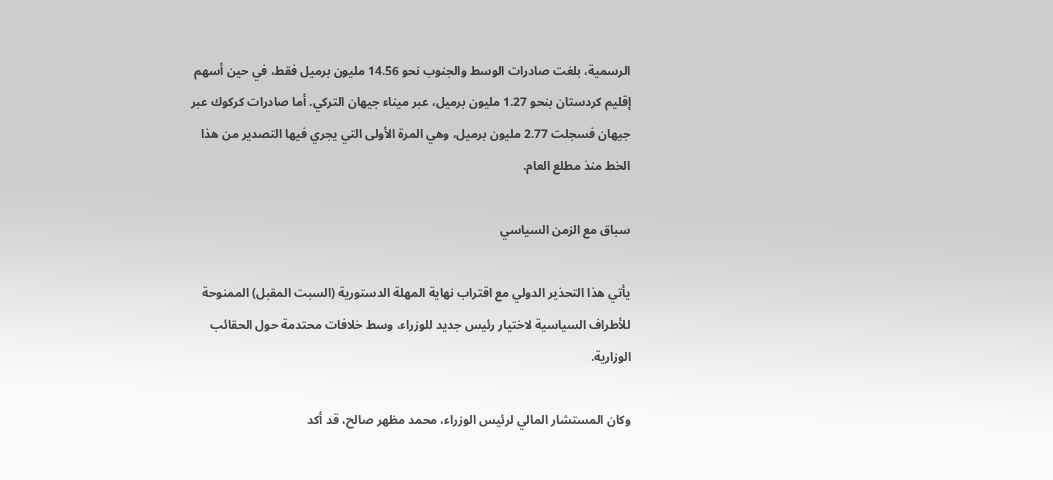الرسمية، بلغت صادرات الوسط والجنوب نحو 14.56 مليون برميل فقط، في حين أسهم إقليم كردستان بنحو 1.27 مليون برميل، عبر ميناء جيهان التركي. أما صادرات كركوك عبر جيهان فسجلت 2.77 مليون برميل، وهي المرة الأولى التي يجري فيها التصدير من هذا الخط منذ مطلع العام.

سباق مع الزمن السياسي

يأتي هذا التحذير الدولي مع اقتراب نهاية المهلة الدستورية (السبت المقبل) الممنوحة للأطراف السياسية لاختيار رئيس جديد للوزراء، وسط خلافات محتدمة حول الحقائب الوزارية.

وكان المستشار المالي لرئيس الوزراء، محمد مظهر صالح، قد أكد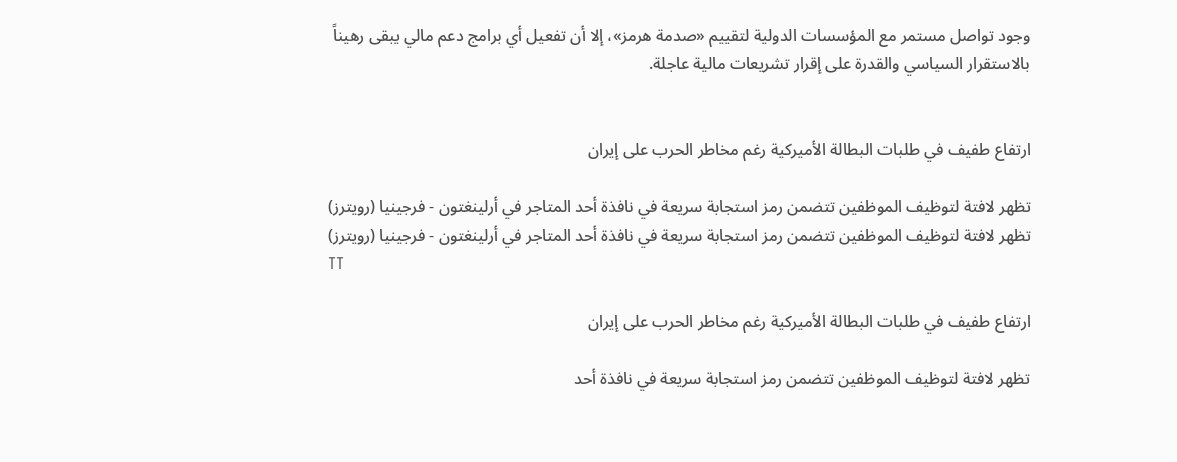وجود تواصل مستمر مع المؤسسات الدولية لتقييم «صدمة هرمز»، إلا أن تفعيل أي برامج دعم مالي يبقى رهيناً بالاستقرار السياسي والقدرة على إقرار تشريعات مالية عاجلة.


ارتفاع طفيف في طلبات البطالة الأميركية رغم مخاطر الحرب على إيران

تظهر لافتة لتوظيف الموظفين تتضمن رمز استجابة سريعة في نافذة أحد المتاجر في أرلينغتون - فرجينيا (رويترز)
تظهر لافتة لتوظيف الموظفين تتضمن رمز استجابة سريعة في نافذة أحد المتاجر في أرلينغتون - فرجينيا (رويترز)
TT

ارتفاع طفيف في طلبات البطالة الأميركية رغم مخاطر الحرب على إيران

تظهر لافتة لتوظيف الموظفين تتضمن رمز استجابة سريعة في نافذة أحد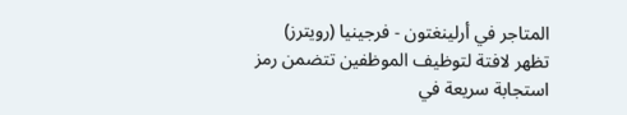المتاجر في أرلينغتون - فرجينيا (رويترز)
تظهر لافتة لتوظيف الموظفين تتضمن رمز استجابة سريعة في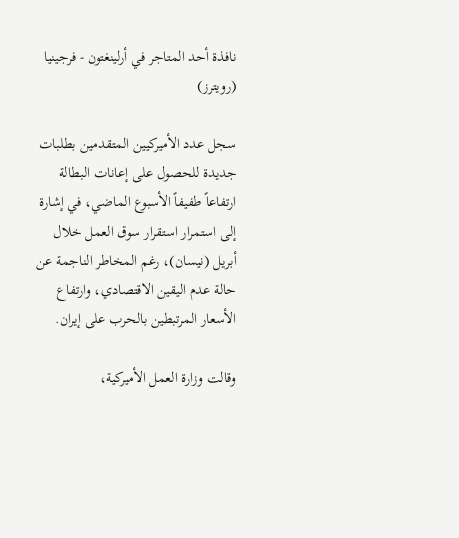نافذة أحد المتاجر في أرلينغتون - فرجينيا (رويترز)

سجل عدد الأميركيين المتقدمين بطلبات جديدة للحصول على إعانات البطالة ارتفاعاً طفيفاً الأسبوع الماضي، في إشارة إلى استمرار استقرار سوق العمل خلال أبريل (نيسان)، رغم المخاطر الناجمة عن حالة عدم اليقين الاقتصادي، وارتفاع الأسعار المرتبطين بالحرب على إيران.

وقالت وزارة العمل الأميركية،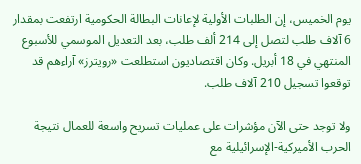يوم الخميس، إن الطلبات الأولية لإعانات البطالة الحكومية ارتفعت بمقدار 6 آلاف طلب لتصل إلى 214 ألف طلب، بعد التعديل الموسمي للأسبوع المنتهي في 18 أبريل. وكان اقتصاديون استطلعت «رويترز» آراءهم قد توقعوا تسجيل 210 آلاف طلب.

ولا توجد حتى الآن مؤشرات على عمليات تسريح واسعة للعمال نتيجة الحرب الأميركية-الإسرائيلية مع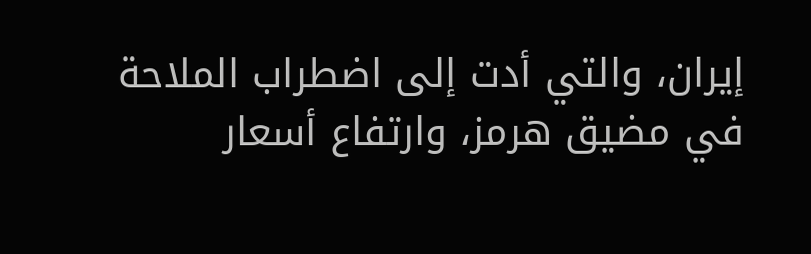إيران، والتي أدت إلى اضطراب الملاحة في مضيق هرمز، وارتفاع أسعار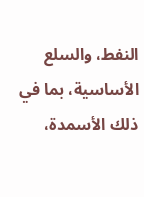النفط، والسلع الأساسية، بما في ذلك الأسمدة،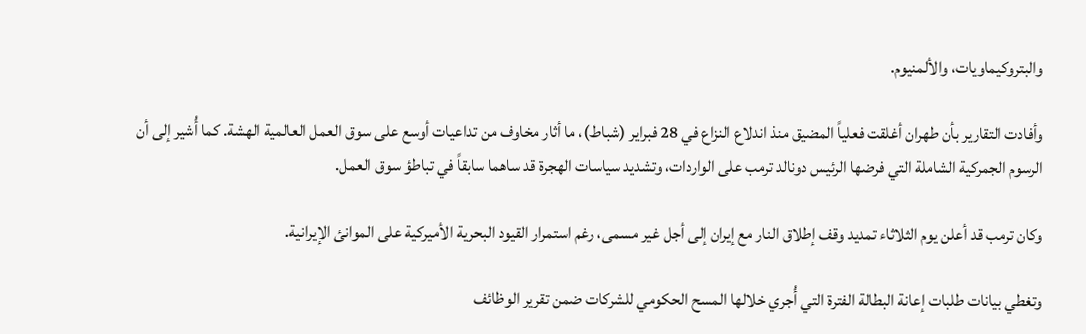والبتروكيماويات، والألمنيوم.

وأفادت التقارير بأن طهران أغلقت فعلياً المضيق منذ اندلاع النزاع في 28 فبراير (شباط)، ما أثار مخاوف من تداعيات أوسع على سوق العمل العالمية الهشة. كما أُشير إلى أن الرسوم الجمركية الشاملة التي فرضها الرئيس دونالد ترمب على الواردات، وتشديد سياسات الهجرة قد ساهما سابقاً في تباطؤ سوق العمل.

وكان ترمب قد أعلن يوم الثلاثاء تمديد وقف إطلاق النار مع إيران إلى أجل غير مسمى، رغم استمرار القيود البحرية الأميركية على الموانئ الإيرانية.

وتغطي بيانات طلبات إعانة البطالة الفترة التي أُجري خلالها المسح الحكومي للشركات ضمن تقرير الوظائف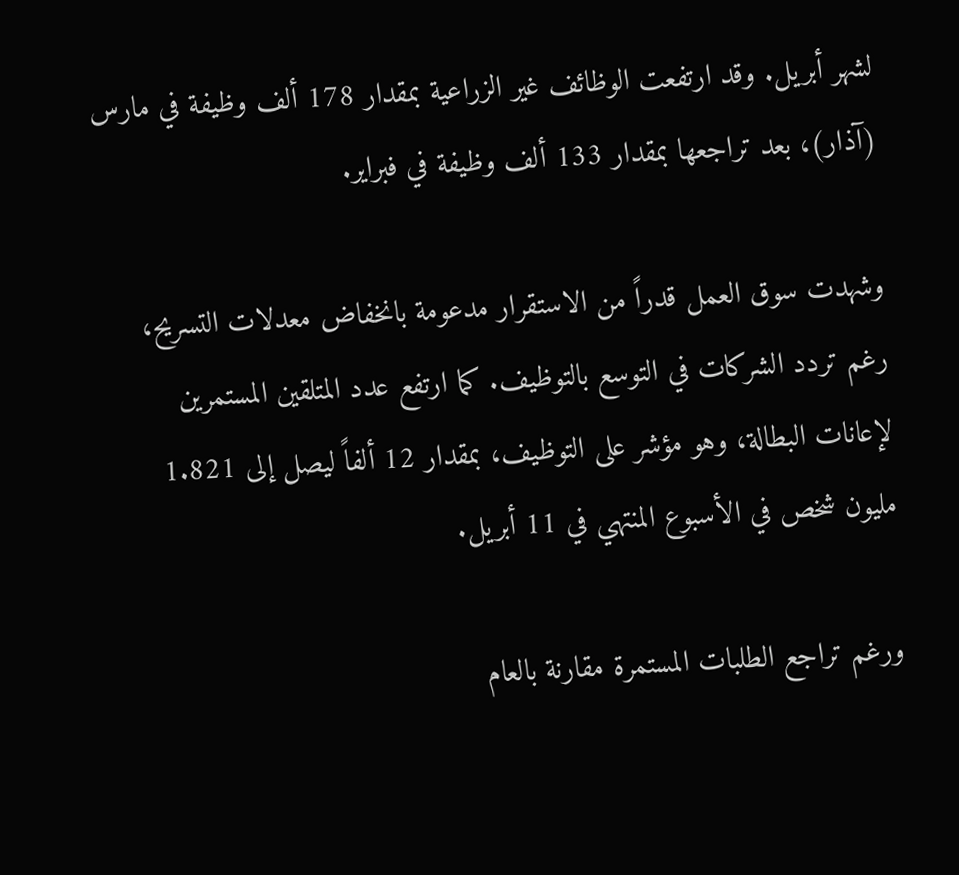لشهر أبريل. وقد ارتفعت الوظائف غير الزراعية بمقدار 178 ألف وظيفة في مارس (آذار)، بعد تراجعها بمقدار 133 ألف وظيفة في فبراير.

وشهدت سوق العمل قدراً من الاستقرار مدعومة بانخفاض معدلات التسريح، رغم تردد الشركات في التوسع بالتوظيف. كما ارتفع عدد المتلقين المستمرين لإعانات البطالة، وهو مؤشر على التوظيف، بمقدار 12 ألفاً ليصل إلى 1.821 مليون شخص في الأسبوع المنتهي في 11 أبريل.

ورغم تراجع الطلبات المستمرة مقارنة بالعام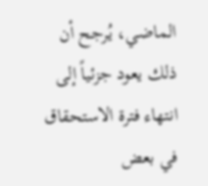الماضي، يُرجح أن ذلك يعود جزئياً إلى انتهاء فترة الاستحقاق في بعض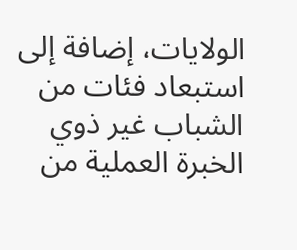الولايات، إضافة إلى استبعاد فئات من الشباب غير ذوي الخبرة العملية من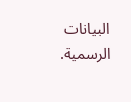البيانات الرسمية.